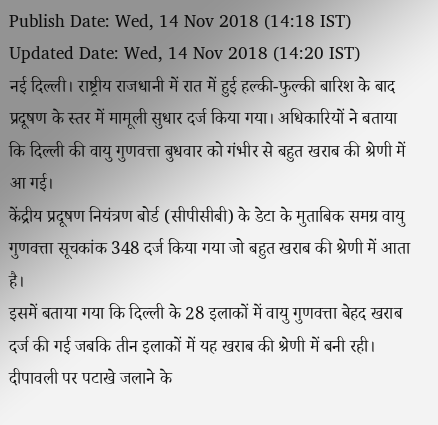Publish Date: Wed, 14 Nov 2018 (14:18 IST)
Updated Date: Wed, 14 Nov 2018 (14:20 IST)
नई दिल्ली। राष्ट्रीय राजधानी में रात में हुई हल्की-फुल्की बारिश के बाद प्रदूषण के स्तर में मामूली सुधार दर्ज किया गया। अधिकारियों ने बताया कि दिल्ली की वायु गुणवत्ता बुधवार को गंभीर से बहुत खराब की श्रेणी में आ गई।
केंद्रीय प्रदूषण नियंत्रण बोर्ड (सीपीसीबी) के डेटा के मुताबिक समग्र वायु गुणवत्ता सूचकांक 348 दर्ज किया गया जो बहुत खराब की श्रेणी में आता है।
इसमें बताया गया कि दिल्ली के 28 इलाकों में वायु गुणवत्ता बेहद खराब दर्ज की गई जबकि तीन इलाकों में यह खराब की श्रेणी में बनी रही।
दीपावली पर पटाखे जलाने के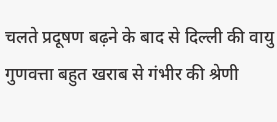चलते प्रदूषण बढ़ने के बाद से दिल्ली की वायु गुणवत्ता बहुत खराब से गंभीर की श्रेणी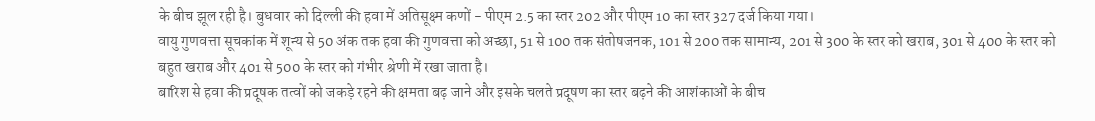के बीच झूल रही है। बुधवार को दिल्ली की हवा में अतिसूक्ष्म कणों - पीएम 2.5 का स्तर 202 और पीएम 10 का स्तर 327 दर्ज किया गया।
वायु गुणवत्ता सूचकांक में शून्य से 50 अंक तक हवा की गुणवत्ता को अच्छा, 51 से 100 तक संतोषजनक, 101 से 200 तक सामान्य, 201 से 300 के स्तर को खराब, 301 से 400 के स्तर को बहुत खराब और 401 से 500 के स्तर को गंभीर श्रेणी में रखा जाता है।
बारिश से हवा की प्रदूषक तत्वों को जकड़े रहने की क्षमता बढ़ जाने और इसके चलते प्रदूषण का स्तर बढ़ने की आशंकाओं के बीच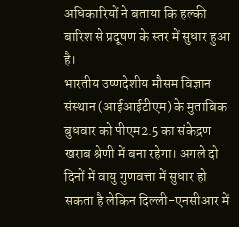अधिकारियों ने बताया कि हल्की बारिश से प्रदूषण के स्तर में सुधार हुआ है।
भारतीय उष्णदेशीय मौसम विज्ञान संस्थान (आईआईटीएम) के मुताबिक बुधवार को पीएम2.5 का संकेद्रण खराब श्रेणी में बना रहेगा। अगले दो दिनों में वायु गुणवत्ता में सुधार हो सकता है लेकिन दिल्ली-एनसीआर में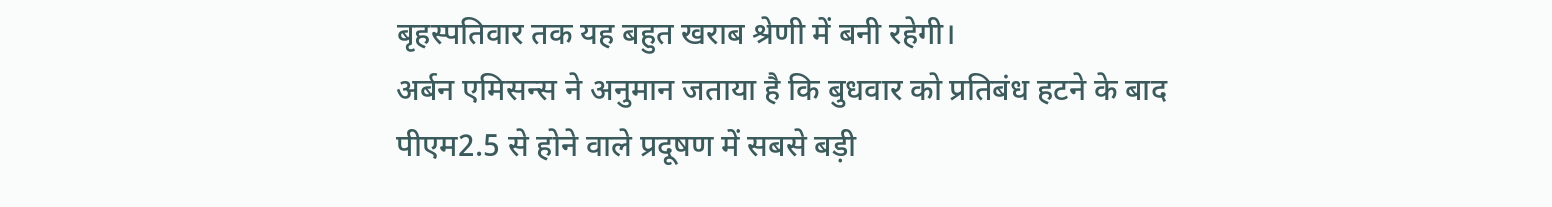बृहस्पतिवार तक यह बहुत खराब श्रेणी में बनी रहेगी।
अर्बन एमिसन्स ने अनुमान जताया है कि बुधवार को प्रतिबंध हटने के बाद पीएम2.5 से होने वाले प्रदूषण में सबसे बड़ी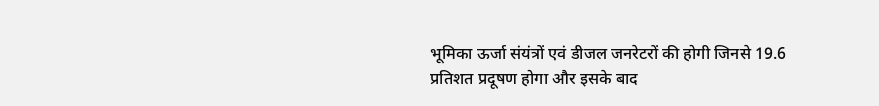भूमिका ऊर्जा संयंत्रों एवं डीजल जनरेटरों की होगी जिनसे 19.6 प्रतिशत प्रदूषण होगा और इसके बाद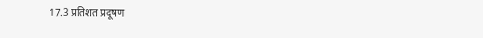17.3 प्रतिशत प्रदूषण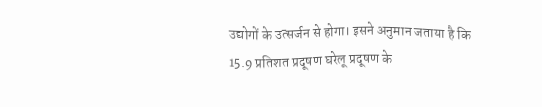उद्योगों के उत्सर्जन से होगा। इसने अनुमान जताया है कि 15.9 प्रतिशत प्रदूषण घरेलू प्रदूषण के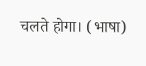चलते होगा। (भाषा)